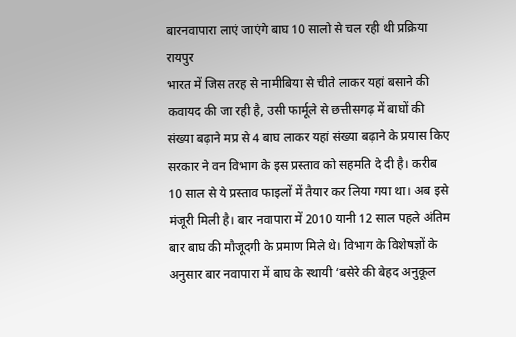बारनवापारा लाएं जाएंगे बाघ 10 सालो से चल रही थी प्रक्रिया
रायपुर
भारत में जिस तरह से नामीबिया से चीते लाकर यहां बसाने की कवायद की जा रही है, उसी फार्मूले से छत्तीसगढ़ में बाघों की संख्या बढ़ाने मप्र से 4 बाघ लाकर यहां संख्या बढ़ाने के प्रयास किए सरकार ने वन विभाग के इस प्रस्ताव को सहमति दे दी है। करीब 10 साल से ये प्रस्ताव फाइलों में तैयार कर लिया गया था। अब इसे मंजूरी मिली है। बार नवापारा में 2010 यानी 12 साल पहले अंतिम बार बाघ की मौजूदगी के प्रमाण मिले थे। विभाग के विशेषज्ञों के
अनुसार बार नवापारा में बाघ के स्थायी ‘बसेरे की बेहद अनुकूल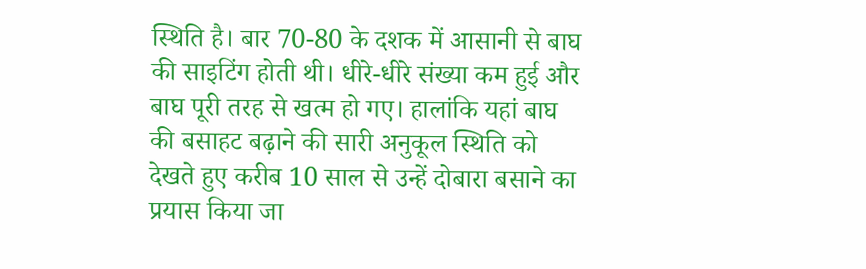स्थिति है। बार 70-80 के दशक में आसानी से बाघ की साइटिंग होती थी। धीरे-धीरे संख्या कम हुई और बाघ पूरी तरह से खत्म हो गए। हालांकि यहां बाघ की बसाहट बढ़ाने की सारी अनुकूल स्थिति को देखते हुए करीब 10 साल से उन्हें दोबारा बसाने का प्रयास किया जा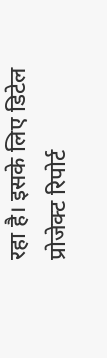रहा है। इसके लिए डिटेल प्रोजेक्ट रिपोर्ट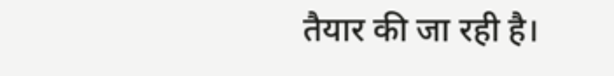तैयार की जा रही है।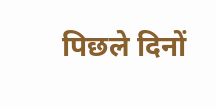पिछले दिनों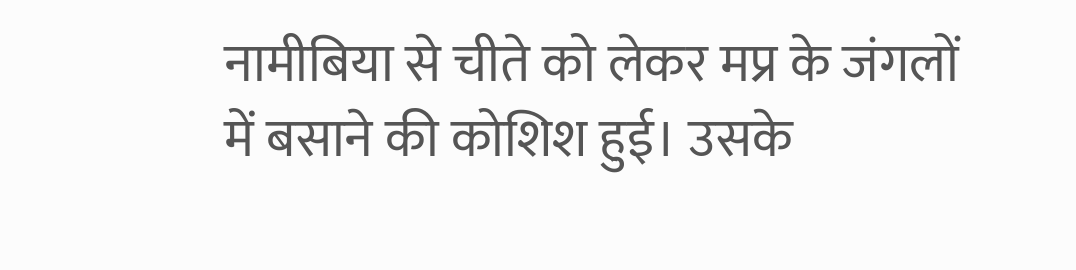नामीबिया से चीते को लेकर मप्र के जंगलों में बसाने की कोशिश हुई। उसके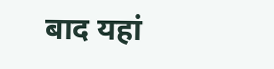बाद यहां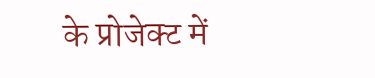के प्रोजेक्ट में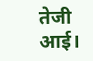तेजी आई।